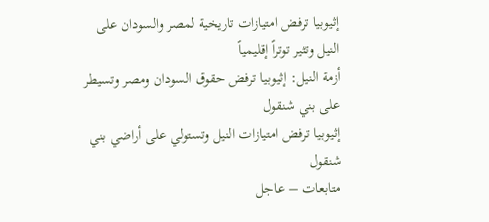إثيوبيا ترفض امتيازات تاريخية لمصر والسودان على النيل وتثير توتراً إقليمياً
أزمة النيل: إثيوبيا ترفض حقوق السودان ومصر وتسيطر على بني شنقول
إثيوبيا ترفض امتيازات النيل وتستولي على أراضي بني شنقول
متابعات – عاجل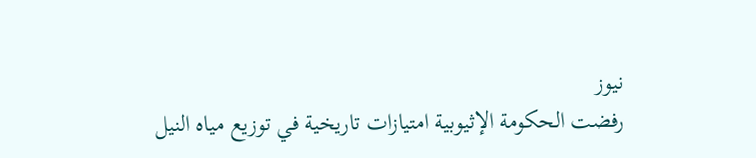نيوز
رفضت الحكومة الإثيوبية امتيازات تاريخية في توزيع مياه النيل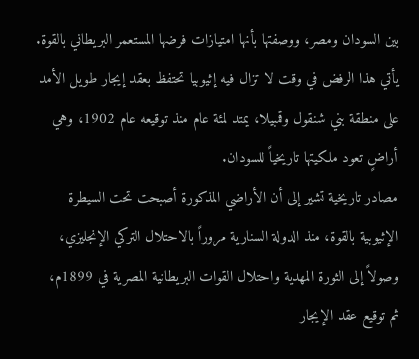بين السودان ومصر، ووصفتها بأنها امتيازات فرضها المستعمر البريطاني بالقوة.
يأتي هذا الرفض في وقت لا تزال فيه إثيوبيا تحتفظ بعقد إيجار طويل الأمد على منطقة بني شنقول وقمبيلا، يمتد لمئة عام منذ توقيعه عام 1902، وهي أراضٍ تعود ملكيتها تاريخياً للسودان.
مصادر تاريخية تشير إلى أن الأراضي المذكورة أصبحت تحت السيطرة الإثيوبية بالقوة، منذ الدولة السنارية مروراً بالاحتلال التركي الإنجليزي، وصولاً إلى الثورة المهدية واحتلال القوات البريطانية المصرية في 1899م،
ثم توقيع عقد الإيجار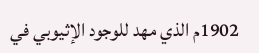1902م الذي مهد للوجود الإثيوبي في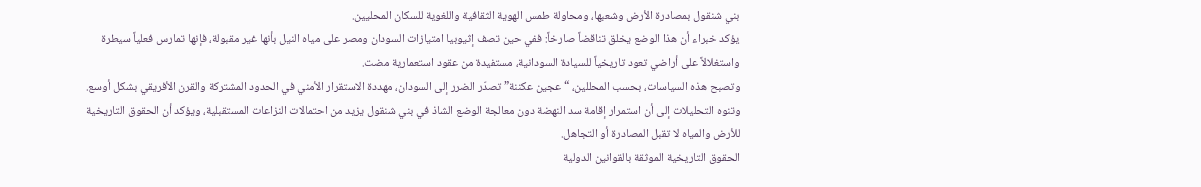بني شنقول بمصادرة الأرض وشعبها، ومحاولة طمس الهوية الثقافية واللغوية للسكان المحليين.
يؤكد خبراء أن هذا الوضع يخلق تناقضاً صارخاً: ففي حين تصف إثيوبيا امتيازات السودان ومصر على مياه النيل بأنها غير مقبولة، فإنها تمارس فعلياً سيطرة واستغلالاً على أراضي تعود تاريخياً للسيادة السودانية، مستفيدة من عقود استعمارية مضت.
وتصبح هذه السياسات، بحسب المحللين، “عجين عكننة” تصدّر الضرر إلى السودان، مهددة الاستقرار الأمني في الحدود المشتركة والقرن الأفريقي بشكل أوسع.
وتنوه التحليلات إلى أن استمرار إقامة سد النهضة دون معالجة الوضع الشاذ في بني شنقول يزيد من احتمالات النزاعات المستقبلية، ويؤكد أن الحقوق التاريخية للأرض والمياه لا تقبل المصادرة أو التجاهل.
الحقوق التاريخية الموثقة بالقوانين الدولية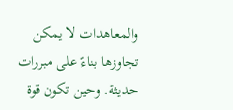والمعاهدات لا يمكن تجاوزها بناءً على مبررات حديثة. وحين تكون قوة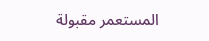المستعمر مقبولة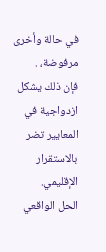في حالة وأخرى مرفوضة، .
فإن ذلك يشكل ازدواجية في المعايير تضر بالاستقرار الإقليمي.
الحل الواقعي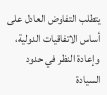يتطلب التفاوض العادل على أساس الاتفاقيات الدولية، وإعادة النظر في حدود السيادة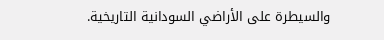والسيطرة على الأراضي السودانية التاريخية.